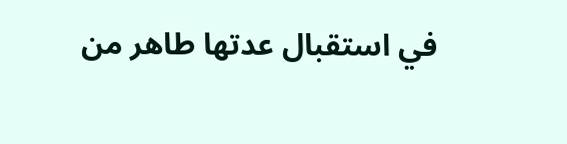في استقبال عدتها طاهر من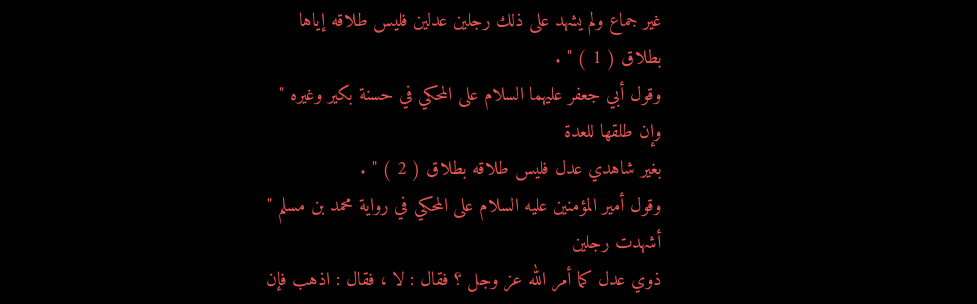غير جماع ولم يشهد على ذلك رجلين عدلين فليس طلاقه إياها
بطلاق ( 1 ) " .
وقول أبي جعفر عليهما السلام على المحكي في حسنة بكير وغيره " وإن طلقها للعدة
بغير شاهدي عدل فليس طلاقه بطلاق ( 2 ) " .
وقول أمير المؤمنين عليه السلام على المحكي في رواية محمد بن مسلم " أشهدت رجلين
ذوي عدل كما أمر الله عز وجل ؟ فقال : لا ، فقال : اذهب فإن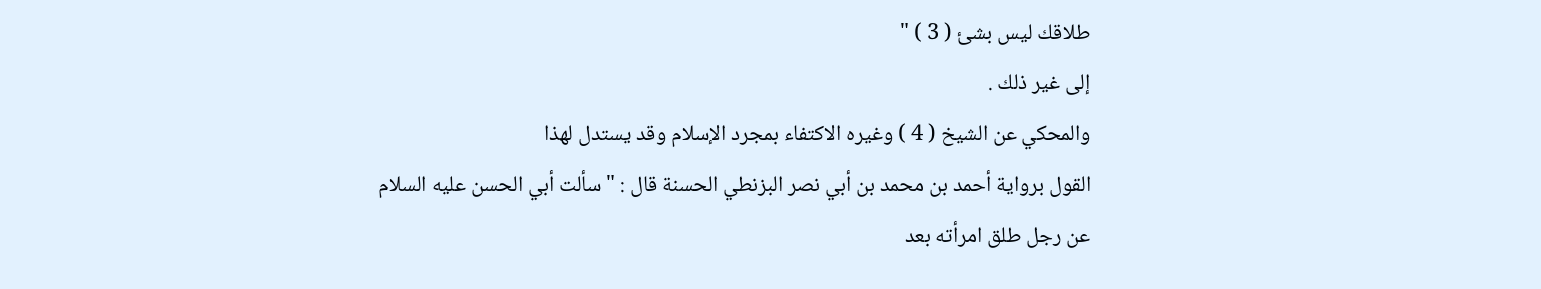طلاقك ليس بشئ ( 3 ) "
إلى غير ذلك .
والمحكي عن الشيخ ( 4 ) وغيره الاكتفاء بمجرد الإسلام وقد يستدل لهذا
القول برواية أحمد بن محمد بن أبي نصر البزنطي الحسنة قال : " سألت أبي الحسن عليه السلام
عن رجل طلق امرأته بعد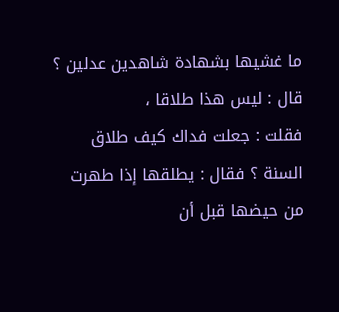ما غشيها بشهادة شاهدين عدلين ؟ قال : ليس هذا طلاقا ،
فقلت : جعلت فداك كيف طلاق السنة ؟ فقال : يطلقها إذا طهرت من حيضها قبل أن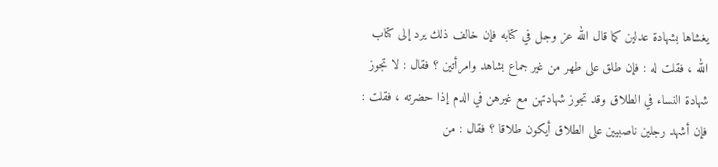يغشاها بشهادة عدلين كما قال الله عز وجل في كتابه فإن خالف ذلك يرد إلى كتاب
الله ، فقلت له : فإن طلق على طهر من غير جماع بشاهد وامرأتين ؟ فقال : لا تجوز
شهادة النساء في الطلاق وقد تجوز شهادتهن مع غيرهن في الدم إذا حضرته ، فقلت :
فإن أشهد رجلين ناصبيين على الطلاق أيكون طلاقا ؟ فقال : من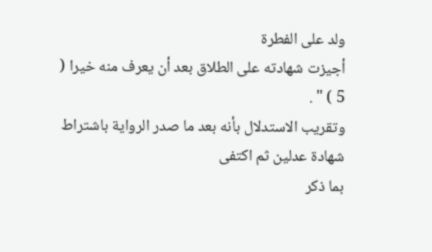ولد على الفطرة
أجيزت شهادته على الطلاق بعد أن يعرف منه خيرا ( 5 ) " .
وتقريب الاستدلال بأنه بعد ما صدر الرواية باشتراط شهادة عدلين ثم اكتفى
بما ذكر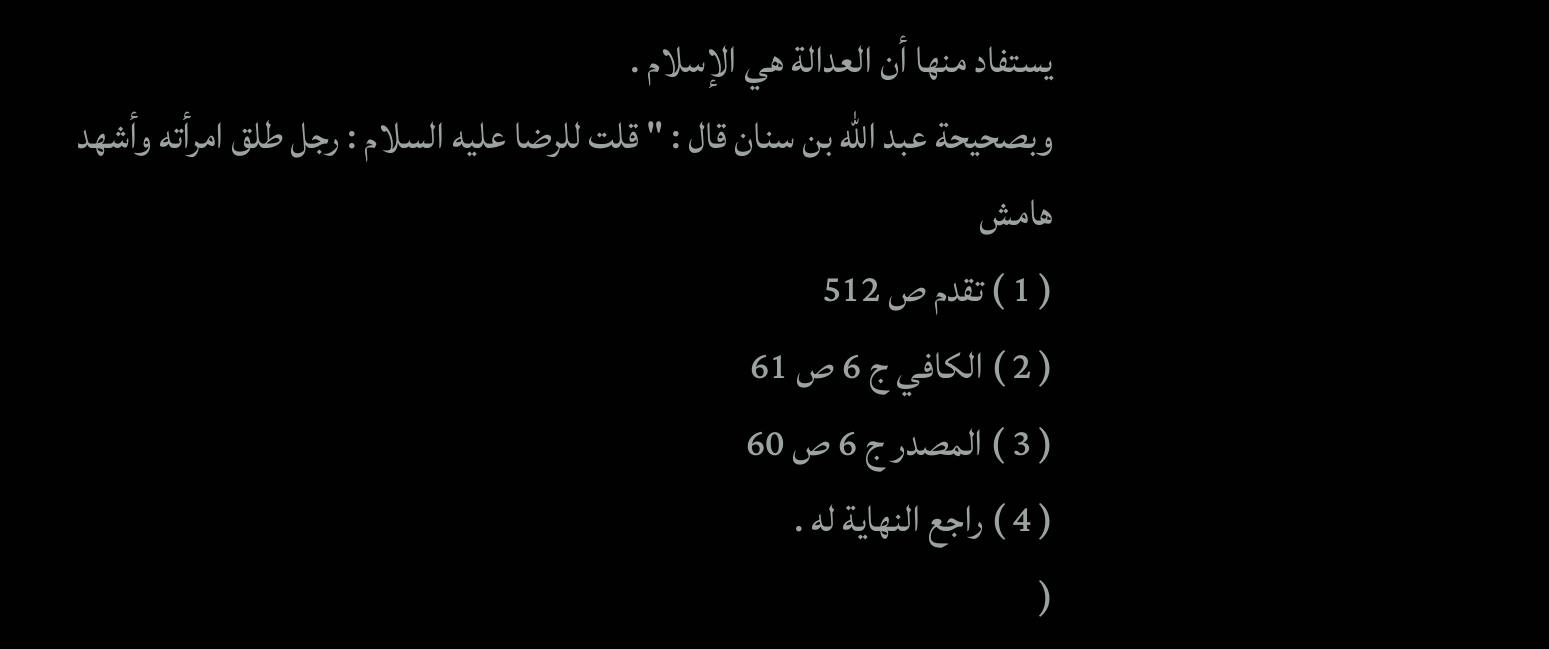يستفاد منها أن العدالة هي الإسلام .
وبصحيحة عبد الله بن سنان قال : " قلت للرضا عليه السلام : رجل طلق امرأته وأشهد
هامش
( 1 ) تقدم ص 512
( 2 ) الكافي ج 6 ص 61
( 3 ) المصدر ج 6 ص 60
( 4 ) راجع النهاية له .
(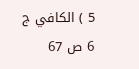5 ) الكافي ج 6 ص 67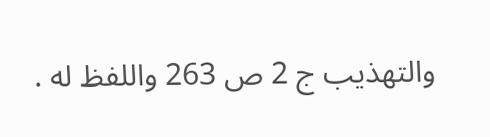والتهذيب ج 2 ص 263 واللفظ له .